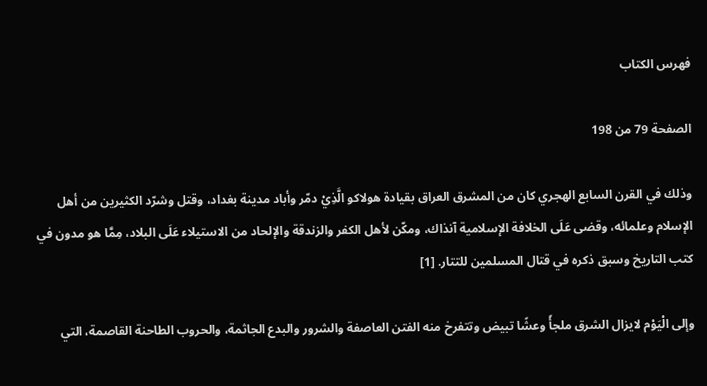فهرس الكتاب

الصفحة 79 من 198

وذلك في القرن السابع الهجري كان من المشرق العراق بقيادة هولاكو الَّذِيْ دمّر وأباد مدينة بغداد، وقتل وشرّد الكثيرين من أهل الإسلام وعلمائه، وقضى عَلَى الخلافة الإسلامية آنذاك، ومكّن لأهل الكفر والزندقة والإلحاد من الاستيلاء عَلَى البلاد، مِمَّا هو مدون في كتب التاريخ وسبق ذكره في قتال المسلمين للتتار. [1]

وإلى الْيَوْم لايزال الشرق ملجأً وعشًا تبيض وتتفرخ منه الفتن العاصفة والشرور والبدع الجاثمة، والحروب الطاحنة القاصمة، التي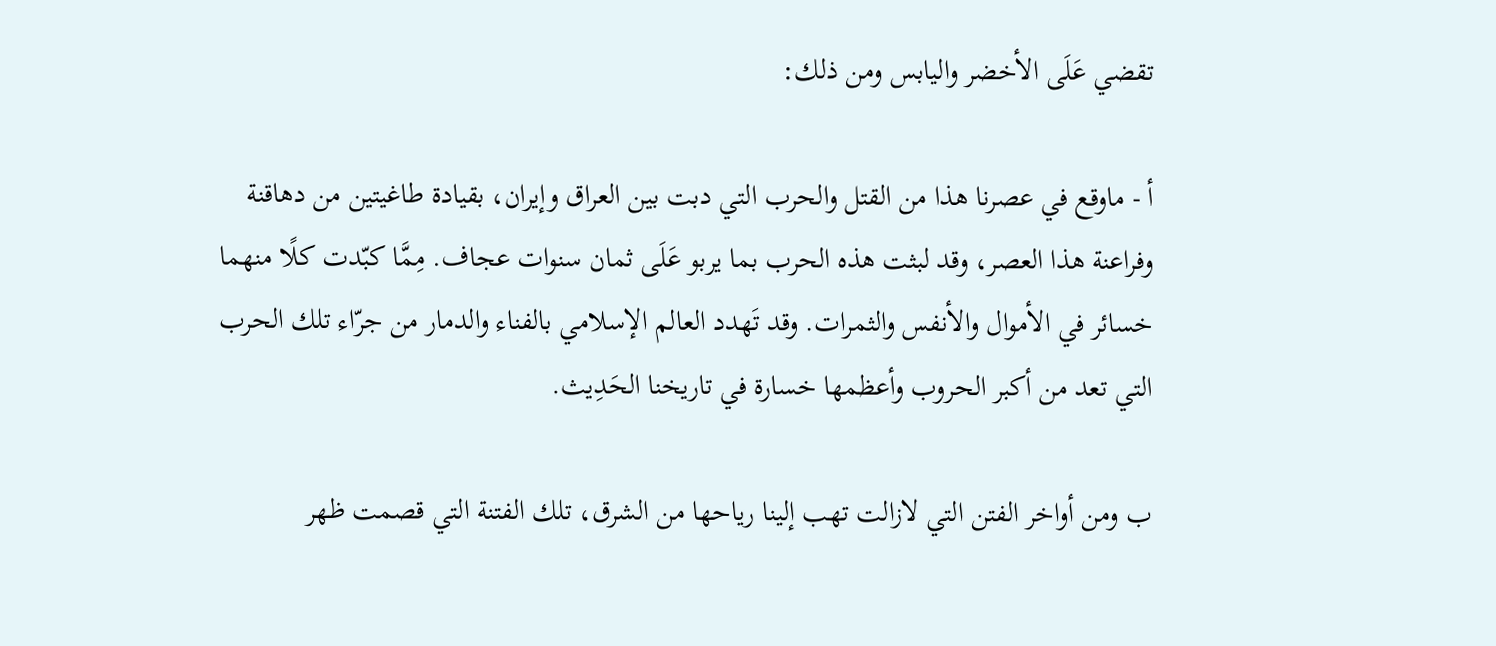تقضي عَلَى الأخضر واليابس ومن ذلك:

أ - ماوقع في عصرنا هذا من القتل والحرب التي دبت بين العراق وإيران، بقيادة طاغيتين من دهاقنة وفراعنة هذا العصر، وقد لبثت هذه الحرب بما يربو عَلَى ثمان سنوات عجاف. مِمَّا كبّدت كلًا منهما خسائر في الأموال والأنفس والثمرات. وقد تَهدد العالم الإسلامي بالفناء والدمار من جرّاء تلك الحرب التي تعد من أكبر الحروب وأعظمها خسارة في تاريخنا الحَدِيث.

ب ومن أواخر الفتن التي لازالت تهب إلينا رياحها من الشرق، تلك الفتنة التي قصمت ظهر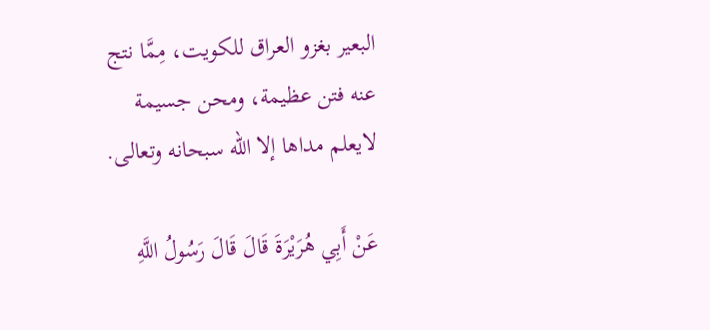البعير بغزو العراق للكويت، مِمَّا نتج عنه فتن عظيمة، ومحن جسيمة لايعلم مداها إلا الله سبحانه وتعالى.

عَنْ أَبِي هُرَيْرَةَ قَالَ قَالَ رَسُولُ اللَّهِ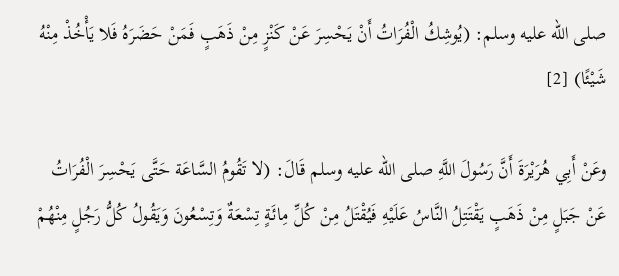صلى الله عليه وسلم: (يُوشِكُ الْفُرَاتُ أَنْ يَحْسِرَ عَنْ كَنْزٍ مِنْ ذَهَبٍ فَمَنْ حَضَرَهُ فَلا يَأْخُذْ مِنْهُ شَيْئًا) [2]

وعَنْ أَبِي هُرَيْرَةَ أَنَّ رَسُولَ اللَّهِ صلى الله عليه وسلم قَالَ: (لا تَقُومُ السَّاعَة حَتَّى يَحْسِرَ الْفُرَاتُ عَنْ جَبَلٍ مِنْ ذَهَبٍ يَقْتَتِلُ النَّاسُ عَلَيْهِ فَيُقْتَلُ مِنْ كُلِّ مِائَةٍ تِسْعَةٌ وَتِسْعُونَ وَيَقُولُ كُلُّ رَجُلٍ مِنْهُمْ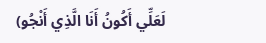لَعَلِّي أَكُونُ أَنَا الَّذِي أَنْجُو)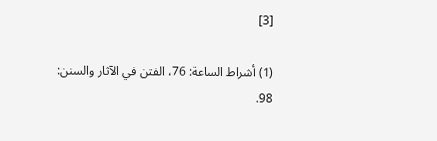[3]

(1) أشراط الساعة: 76، الفتن في الآثار والسنن: 98.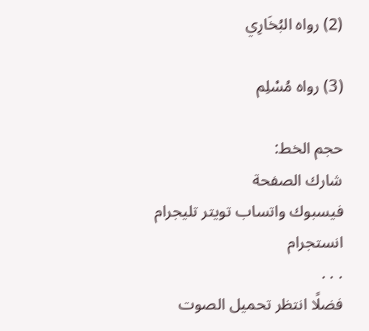(2) رواه البُخَارِي

(3) رواه مُسْلِم

حجم الخط:
شارك الصفحة
فيسبوك واتساب تويتر تليجرام انستجرام
. . .
فضلًا انتظر تحميل الصوت